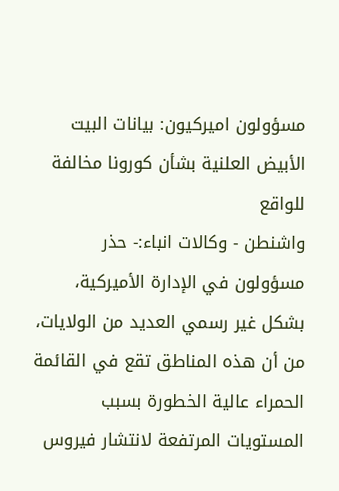مسؤولون اميركيون: بيانات البيت الأبيض العلنية بشأن كورونا مخالفة للواقع
واشنطن - وكالات انباء:- حذر مسؤولون في الإدارة الأميركية، بشكل غير رسمي العديد من الولايات، من أن هذه المناطق تقع في القائمة الحمراء عالية الخطورة بسبب المستويات المرتفعة لانتشار فيروس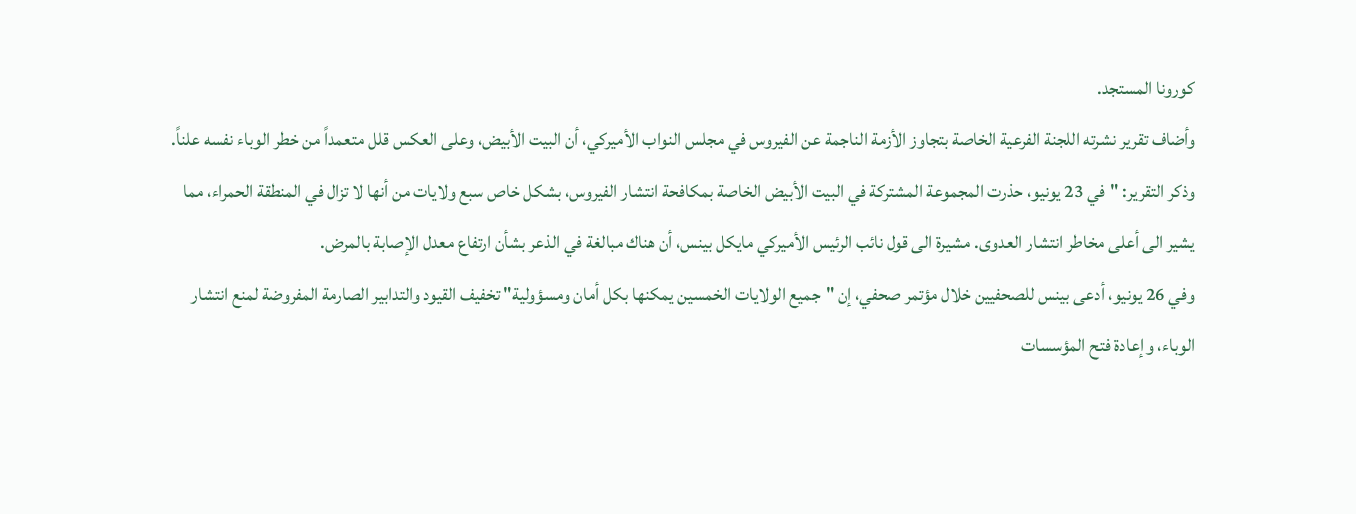كورونا المستجد.
وأضاف تقرير نشرته اللجنة الفرعية الخاصة بتجاوز الأزمة الناجمة عن الفيروس في مجلس النواب الأميركي، أن البيت الأبيض، وعلى العكس قلل متعمداً من خطر الوباء نفسه علناً.
وذكر التقرير: "في 23 يونيو، حذرت المجموعة المشتركة في البيت الأبيض الخاصة بمكافحة انتشار الفيروس، بشكل خاص سبع ولايات من أنها لا تزال في المنطقة الحمراء، مما يشير الى أعلى مخاطر انتشار العدوى. مشيرة الى قول نائب الرئيس الأميركي مايكل بينس، أن هناك مبالغة في الذعر بشأن ارتفاع معدل الإصابة بالمرض.
وفي 26 يونيو، أدعى بينس للصحفيين خلال مؤتمر صحفي، إن "جميع الولايات الخمسين يمكنها بكل أمان ومسؤولية" تخفيف القيود والتدابير الصارمة المفروضة لمنع انتشار الوباء، وإعادة فتح المؤسسات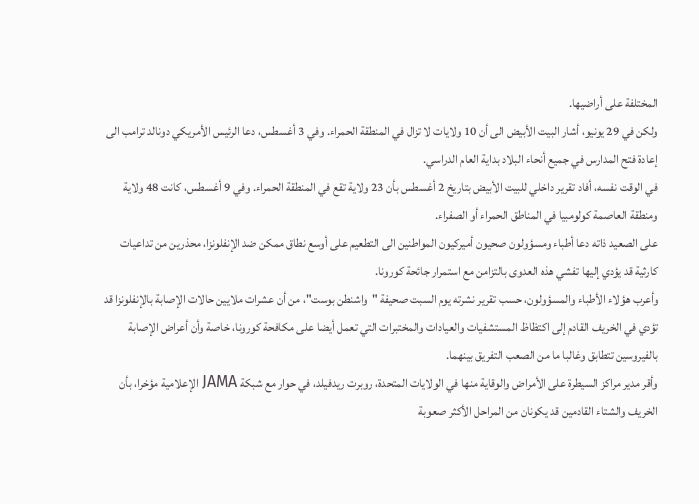المختلفة على أراضيها.
ولكن في 29 يونيو، أشار البيت الأبيض الى أن 10 ولايات لا تزال في المنطقة الحمراء. وفي 3 أغسطس، دعا الرئيس الأمريكي دونالد ترامب الى إعادة فتح المدارس في جميع أنحاء البلاد بداية العام الدراسي.
في الوقت نفسه، أفاد تقرير داخلي للبيت الأبيض بتاريخ 2 أغسطس بأن 23 ولاية تقع في المنطقة الحمراء. وفي 9 أغسطس، كانت 48 ولاية ومنطقة العاصمة كولومبيا في المناطق الحمراء أو الصفراء.
على الصعيد ذاته دعا أطباء ومسؤولون صحيون أميركيون المواطنين الى التطعيم على أوسع نطاق ممكن ضد الإنفلونزا، محذرين من تداعيات كارثية قد يؤدي إليها تفشي هذه العدوى بالتزامن مع استمرار جائحة كورونا.
وأعرب هؤلاء الأطباء والمسؤولون، حسب تقرير نشرته يوم السبت صحيفة "واشنطن بوست"، من أن عشرات ملايين حالات الإصابة بالإنفلونزا قد تؤدي في الخريف القادم إلى اكتظاظ المستشفيات والعيادات والمختبرات التي تعمل أيضا على مكافحة كورونا، خاصة وأن أعراض الإصابة بالفيروسين تتطابق وغالبا ما من الصعب التفريق بينهما.
وأقر مدير مراكز السيطرة على الأمراض والوقاية منها في الولايات المتحدة، روبرت ريدفيلد، في حوار مع شبكة JAMA الإعلامية مؤخرا، بأن الخريف والشتاء القادمين قد يكونان من المراحل الأكثر صعوبة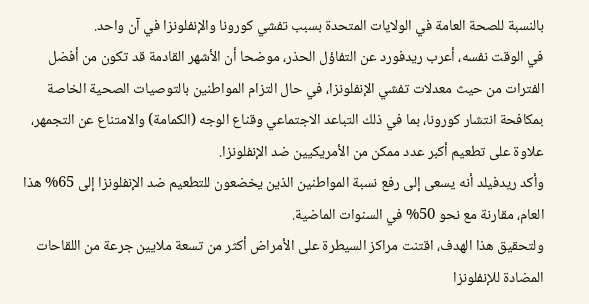بالنسبة للصحة العامة في الولايات المتحدة بسبب تفشي كورونا والإنفلونزا في آن واحد.
في الوقت نفسه، أعرب ريدفورد عن التفاؤل الحذر، موضحا أن الأشهر القادمة قد تكون من أفضل الفترات من حيث معدلات تفشي الإنفلونزا، في حال التزام المواطنين بالتوصيات الصحية الخاصة بمكافحة انتشار كورونا، بما في ذلك التباعد الاجتماعي وقناع الوجه (الكمامة) والامتناع عن التجمهر، علاوة على تطعيم أكبر عدد ممكن من الأمريكيين ضد الإنفلونزا.
وأكد ريدفيلد أنه يسعى إلى رفع نسبة المواطنين الذين يخضعون للتطعيم ضد الإنفلونزا إلى 65% هذا العام، مقارنة مع نحو 50% في السنوات الماضية.
ولتحقيق هذا الهدف، اقتنت مراكز السيطرة على الأمراض أكثر من تسعة ملايين جرعة من اللقاحات المضادة للإنفلونزا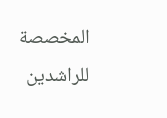المخصصة للراشدين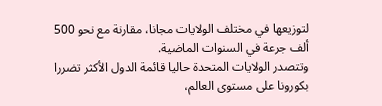لتوزيعها في مختلف الولايات مجانا، مقارنة مع نحو 500 ألف جرعة في السنوات الماضية.
وتتصدر الولايات المتحدة حاليا قائمة الدول الأكثر تضررا بكورونا على مستوى العالم،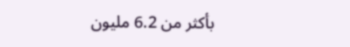بأكثر من 6.2 مليون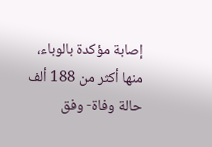إصابة مؤكدة بالوباء، منها أكثر من 188 ألف حالة وفاة- وفق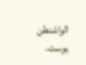الواشنطن بوست.